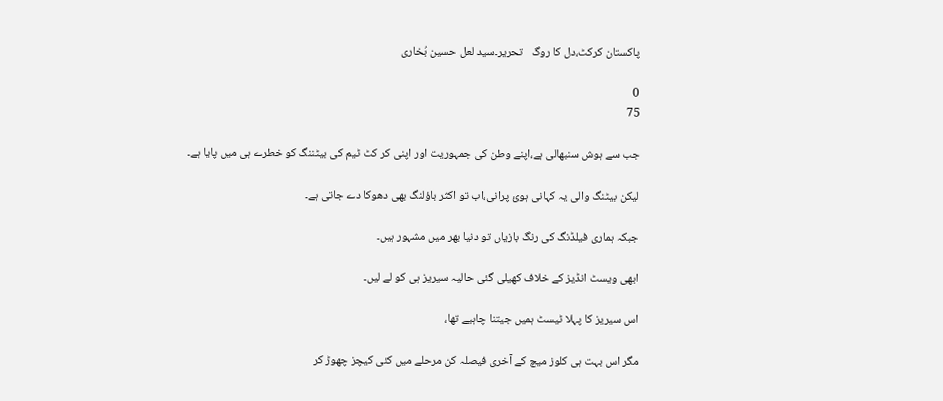پاکستان کرکٹ،دل کا روگ   تحریر۔سید لعل حسین بُخاری

0
75

جب سے ہوش سنبھالی ہے،اپنے وطن کی جمہوریت اور اپنی کر کٹ ٹیم کی بیٹننگ کو خطرے ہی میں پایا ہے۔

لیکن بیٹنگ والی یہ کہانی ہوئ پرانی،اب تو اکثر باؤلنگ بھی دھوکا دے جاتی ہے۔

جبکہ ہماری فیلڈنگ کی رنگ بازیاں تو دنیا بھر میں مشہور ہیں۔

ابھی ویسٹ انڈیز کے خلاف کھیلی گئی حالیہ سیریز ہی کو لے لیں۔

اس سیریز کا پہلا ٹیسٹ ہمیں جیتنا چاہیے تھا،

مگر اس بہت ہی کلوز میچ کے آخری فیصلہ کن مرحلے میں کئی کیچز چھوڑ کر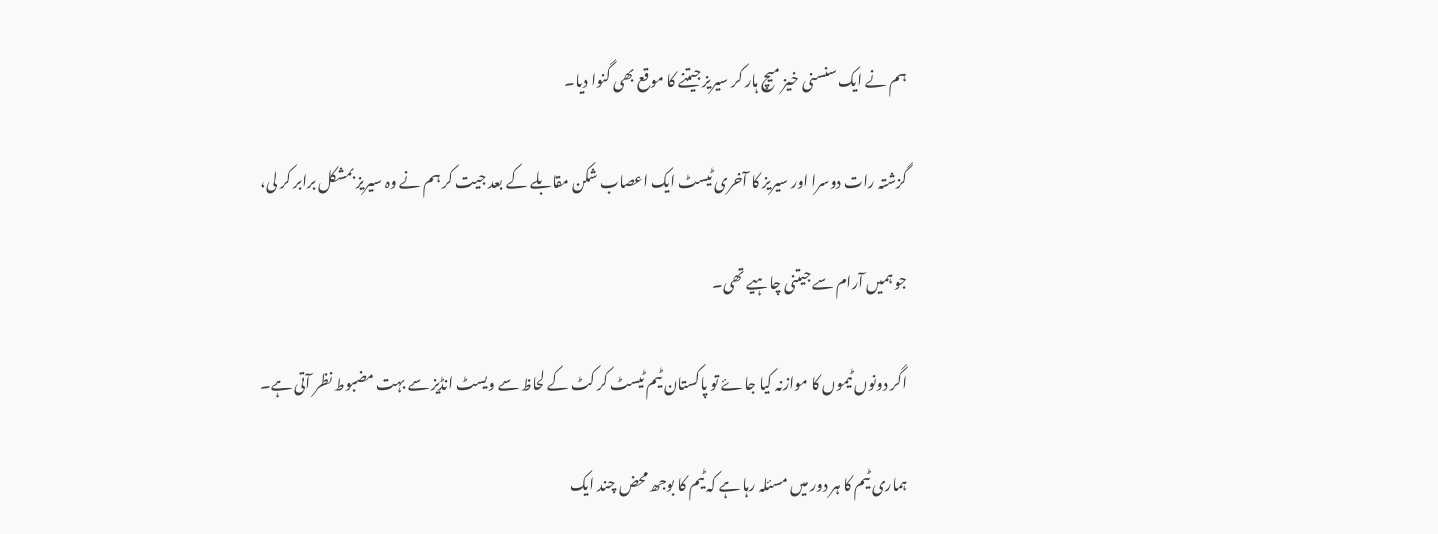ہم نے ایک سنسنی خیز میچ ہار کر سیریز جیتنے کا موقع بھی گنوا دیا۔

گزشتہ رات دوسرا اور سیریز کا آخری ٹیسٹ ایک اعصاب شکن مقابلے کے بعد جیت کر ہم نے وہ سیریز بمشکل برابر کر لی،

جو ہمیں آرام سے جیتنی چاہیے تھی۔

اگر دونوں ٹیموں کا موازنہ کیا جاۓ تو پاکستان ٹیم ٹیسٹ کر کٹ کے لحاظ سے ویسٹ انڈیز سے بہت مضبوط نظر آتی ہے۔

ہماری ٹیم کا ہر دور میں مسئلہ رہا ہے کہ ٹیم کا بوجھ محض چند ایک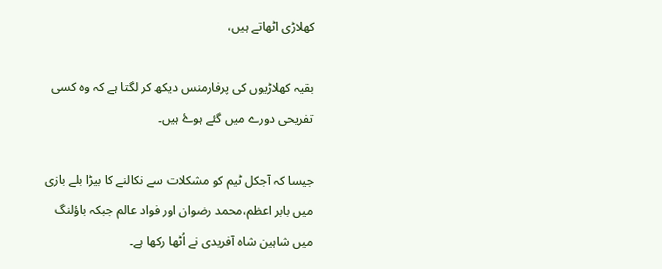کھلاڑی اٹھاتے ہیں،

بقیہ کھلاڑیوں کی پرفارمنس دیکھ کر لگتا ہے کہ وہ کسی تفریحی دورے میں گئے ہوۓ ہیں۔

جیسا کہ آجکل ٹیم کو مشکلات سے نکالنے کا بیڑا بلے بازی میں بابر اعظم،محمد رضوان اور فواد عالم جبکہ باؤلنگ میں شاہین شاہ آفریدی نے اُٹھا رکھا ہے۔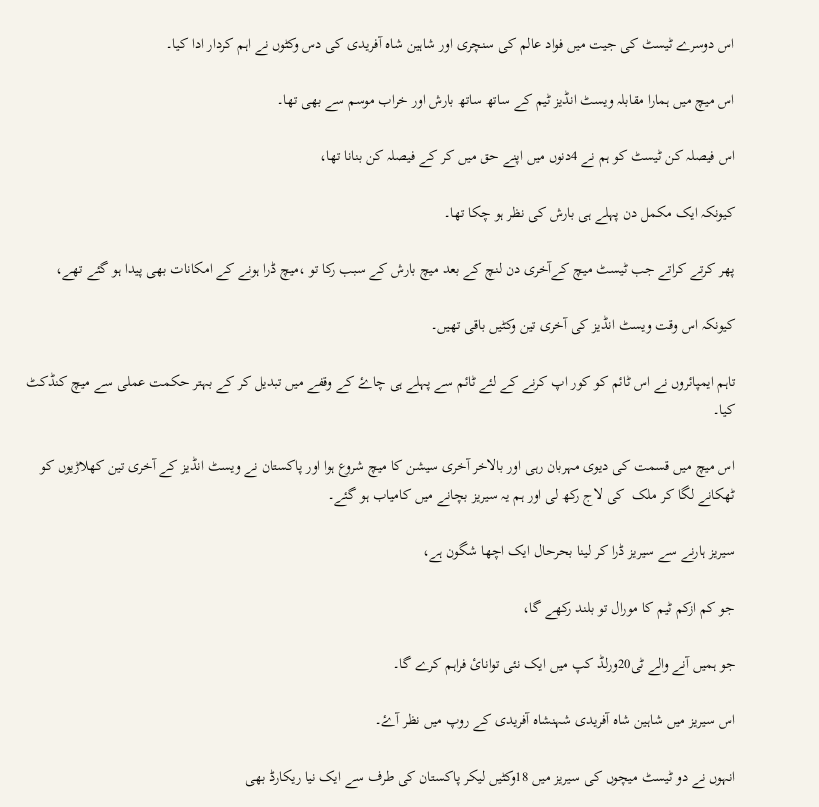اس دوسرے ٹیسٹ کی جیت میں فواد عالم کی سنچری اور شاہین شاہ آفریدی کی دس وکٹوں نے اہم کردار ادا کیا۔

اس میچ میں ہمارا مقابلہ ویسٹ انڈیز ٹیم کے ساتھ ساتھ بارش اور خراب موسم سے بھی تھا۔

اس فیصلہ کن ٹیسٹ کو ہم نے 4دنوں میں اپنے حق میں کر کے فیصلہ کن بنانا تھا،

کیونکہ ایک مکمل دن پہلے ہی بارش کی نظر ہو چکا تھا۔

پھر کرتے کراتے جب ٹیسٹ میچ کےآخری دن لنچ کے بعد میچ بارش کے سبب رکا تو ،میچ ڈرا ہونے کے امکانات بھی پیدا ہو گئے تھے،

کیونکہ اس وقت ویسٹ انڈیز کی آخری تین وکٹیں باقی تھیں۔

تاہم ایمپائروں نے اس ٹائم کو کور اپ کرنے کے لئے ٹائم سے پہلے ہی چاۓ کے وقفے میں تبدیل کر کے بہتر حکمت عملی سے میچ کنڈکٹ کیا۔

اس میچ میں قسمت کی دیوی مہربان رہی اور بالاخر آخری سیشن کا میچ شروع ہوا اور پاکستان نے ویسٹ انڈیز کے آخری تین کھلاڑیوں کو ٹھکانے لگا کر ملک  کی لاج رکھ لی اور ہم یہ سیریز بچانے میں کامیاب ہو گئے۔

سیریز ہارنے سے سیریز ڈرا کر لینا بحرحال ایک اچھا شگون ہے،

جو کم ازکم ٹیم کا مورال تو بلند رکھے گا،

جو ہمیں آنے والے ٹی20ورلڈ کپ میں ایک نئی توانائ فراہم کرے گا۔

اس سیریز میں شاہین شاہ آفریدی شہنشاہ آفریدی کے روپ میں نظر آۓ۔

انہوں نے دو ٹیسٹ میچوں کی سیریز میں 18وکٹیں لیکر پاکستان کی طرف سے ایک نیا ریکارڈ بھی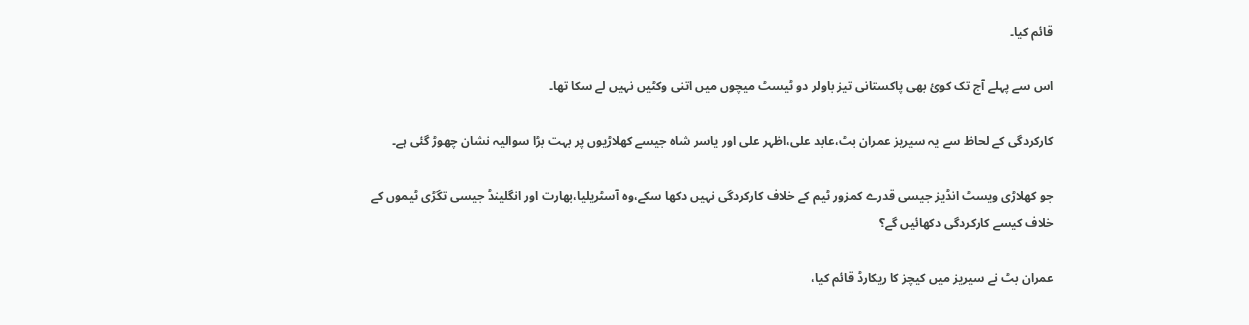قائم کیا۔

اس سے پہلے آج تک کوئ بھی پاکستانی تیز باولر دو ٹیسٹ میچوں میں اتنی وکٹیں نہیں لے سکا تھا۔

کارکردگی کے لحاظ سے یہ سیریز عمران بٹ،عابد علی،اظہر علی اور یاسر شاہ جیسے کھلاڑیوں پر بہت بڑا سوالیہ نشان چھوڑ گئی ہے۔

جو کھلاڑی ویسٹ انڈیز جیسی قدرے کمزور ٹیم کے خلاف کارکردگی نہیں دکھا سکے،وہ آسٹریلیا،بھارت اور انگلینڈ جیسی تگڑی ٹیموں کے خلاف کیسے کارکردگی دکھائیں گے؟

عمران بٹ نے سیریز میں کیچز کا ریکارڈ قائم کیا،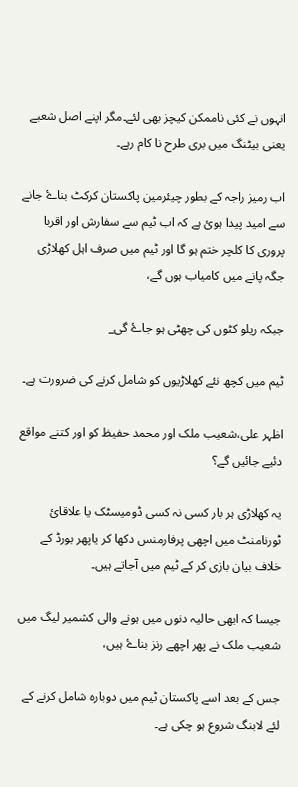انہوں نے کئی ناممکن کیچز بھی لئے۔مگر اپنے اصل شعبے یعنی بیٹنگ میں بری طرح نا کام رہے۔

اب رمیز راجہ کے بطور چیئرمین پاکستان کرکٹ بناۓ جانے سے امید پیدا ہوئ ہے کہ اب ٹیم سے سفارش اور اقربا پروری کا کلچر ختم ہو گا اور ٹیم میں صرف اہل کھلاڑی جگہ پانے میں کامیاب ہوں گے،

جبکہ ریلو کٹوں کی چھٹی ہو جاۓ گی_

ٹیم میں کچھ نئے کھلاڑیوں کو شامل کرنے کی ضرورت ہے۔

اظہر علی،شعیب ملک اور محمد حفیظ کو اور کتنے مواقع دئیے جائیں گے؟

یہ کھلاڑی ہر بار کسی نہ کسی ڈومیسٹک یا علاقائ ٹورنامنٹ میں اچھی پرفارمنس دکھا کر یاپھر بورڈ کے خلاف بیان بازی کر کے ٹیم میں آجاتے ہیں۔

جیسا کہ ابھی حالیہ دنوں میں ہونے والی کشمیر لیگ میں شعیب ملک نے پھر اچھے رنز بناۓ ہیں،

جس کے بعد اسے پاکستان ٹیم میں دوبارہ شامل کرنے کے لئے لابنگ شروع ہو چکی ہے۔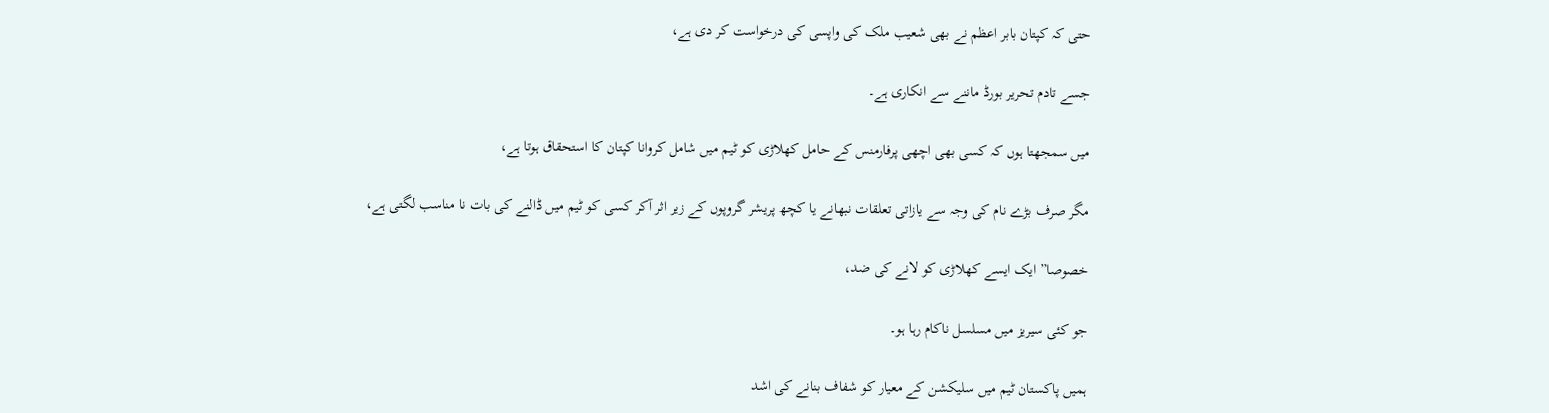حتی کہ کپتان بابر اعظم نے بھی شعیب ملک کی واپسی کی درخواست کر دی ہے،

جسے تادم تحریر بورڈ ماننے سے انکاری ہے۔

میں سمجھتا ہوں کہ کسی بھی اچھی پرفارمنس کے حامل کھلاڑی کو ٹیم میں شامل کروانا کپتان کا استحقاق ہوتا ہے،

مگر صرف بڑے نام کی وجہ سے یازاتی تعلقات نبھانے یا کچھ پریشر گروپوں کے زیر اثر آکر کسی کو ٹیم میں ڈالنے کی بات نا مناسب لگتی ہے،

خصوصا” ایک ایسے کھلاڑی کو لانے کی ضد،

جو کئی سیریز میں مسلسل ناکام رہا ہو۔

ہمیں پاکستان ٹیم میں سلیکشن کے معیار کو شفاف بنانے کی اشد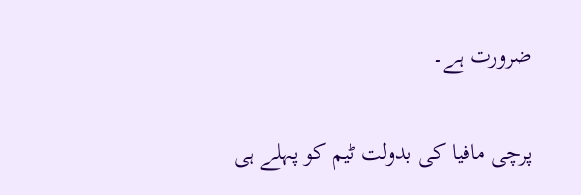ضرورت ہے۔

پرچی مافیا کی بدولت ٹیم کو پہلے ہی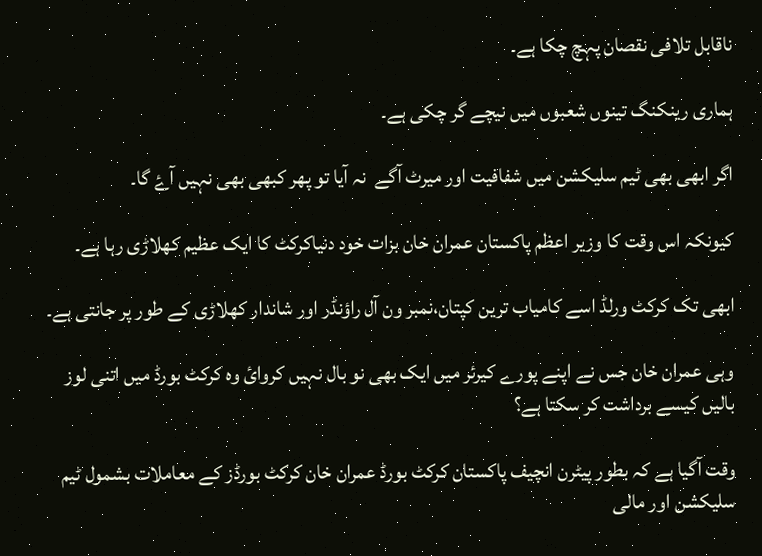ناقابل تلافی نقصان پہچ چکا ہے۔

ہماری رینکنگ تینوں شعبوں میں نیچے گر چکی ہے۔

اگر ابھی بھی ٹیم سلیکشن میں شفافیت اور میرٹ آگے  نہ آیا تو پھر کبھی بھی نہیں آۓ گا۔

کیونکہ اس وقت کا وزیر اعظم پاکستان عمران خان بزات خود دنیاکرکٹ کا ایک عظیم کھلاڑی رہا ہے۔

ابھی تک کرکٹ ورلڈ اسے کامیاب ترین کپتان،نمبر ون آل راؤنڈر اور شاندار کھلاڑی کے طور پر جانتی ہے۔

وہی عمران خان جس نے اپنے پورے کیرئر میں ایک بھی نو بال نہیں کروائ وہ کرکٹ بورڈ میں اتنی لوز بالیں کیسے برداشت کر سکتا ہے؟

وقت آگیا ہے کہ بطور پیٹرن انچیف پاکستان کرکٹ بورڈ عمران خان کرکٹ بورڈز کے معاملات بشمول ٹیم سلیکشن اور مالی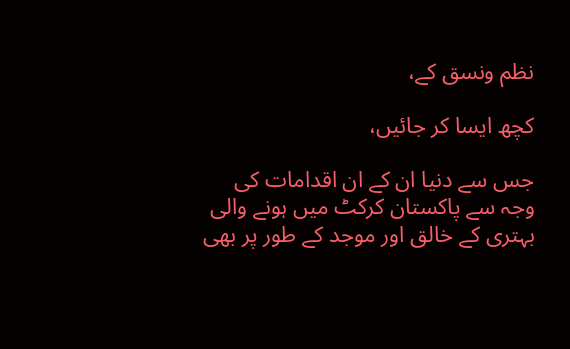نظم ونسق کے،

کچھ ایسا کر جائیں،

جس سے دنیا ان کے ان اقدامات کی وجہ سے پاکستان کرکٹ میں ہونے والی بہتری کے خالق اور موجد کے طور پر بھی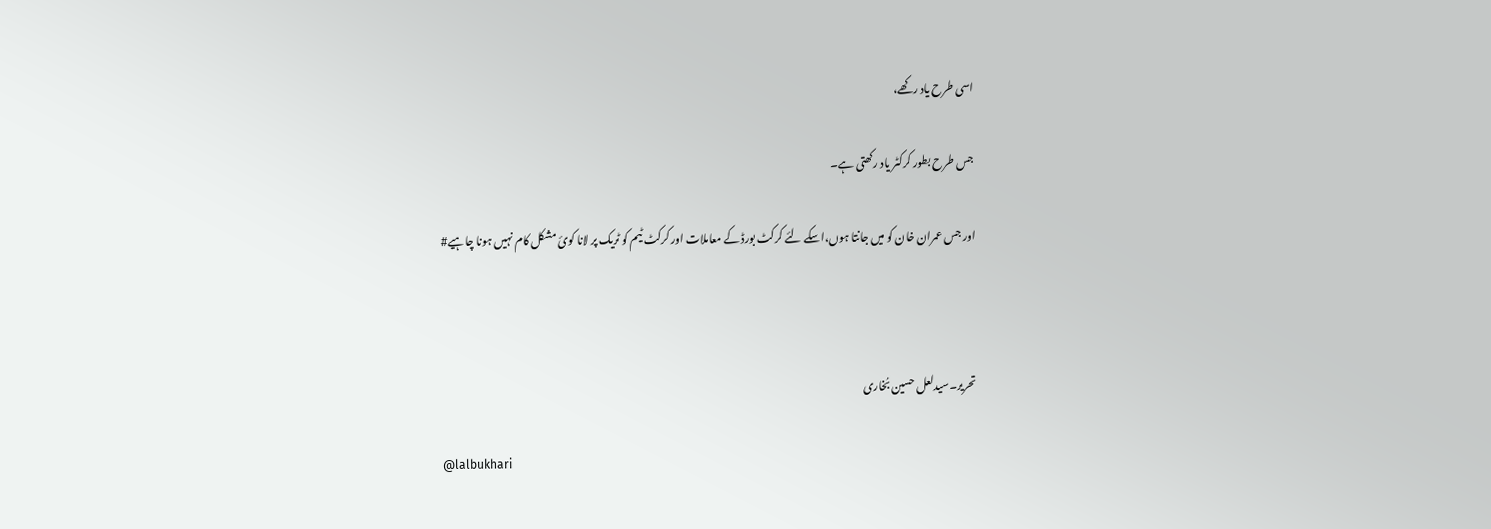اسی طرح یاد رکھے،

جس طرح بطور کرکٹر یاد رکھتی ہے۔

اور جس عمران خان کو میں جانتا ہوں،اسکے لئے کرکٹ بورڈ کے معاملات اور کرکٹ ٹیم کو ٹریک پر لانا کوئ مشکل کام نہیں ہونا چاہیے#



تحریر۔سیدلعل حسین بُخاری

@lalbukhari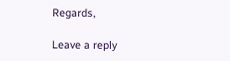Regards,

Leave a reply